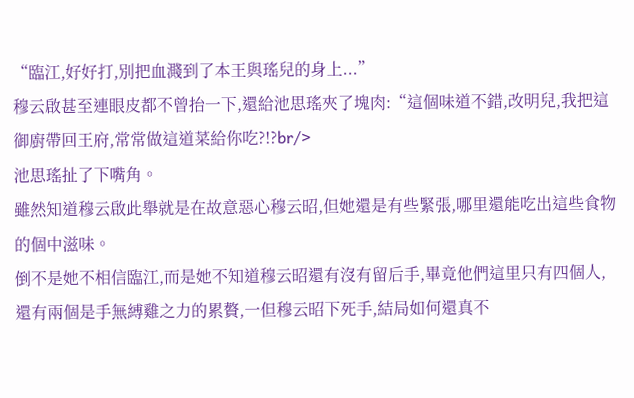“臨江,好好打,別把血濺到了本王與瑤兒的身上...”
穆云啟甚至連眼皮都不曾抬一下,還給池思瑤夾了塊肉:“這個味道不錯,改明兒,我把這御廚帶回王府,常常做這道菜給你吃?!?br/>
池思瑤扯了下嘴角。
雖然知道穆云啟此舉就是在故意惡心穆云昭,但她還是有些緊張,哪里還能吃出這些食物的個中滋味。
倒不是她不相信臨江,而是她不知道穆云昭還有沒有留后手,畢竟他們這里只有四個人,還有兩個是手無縛雞之力的累贅,一但穆云昭下死手,結局如何還真不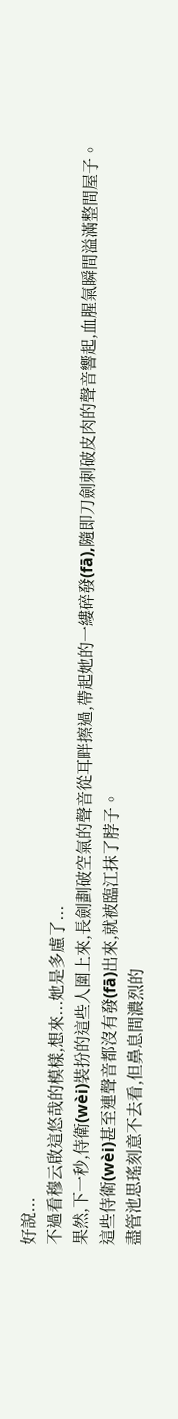好說...
不過看穆云啟這悠哉的模樣,想來...她是多慮了...
果然,下一秒,侍衛(wèi)裝扮的這些人圍上來,長劍劃破空氣的聲音從耳畔擦過,帶起她的一縷碎發(fā),隨即刀劍刺破皮肉的聲音響起,血腥氣瞬間溢滿整間屋子。
這些侍衛(wèi)甚至連聲音都沒有發(fā)出來,就被臨江抹了脖子。
盡管池思瑤刻意不去看,但鼻息間濃烈的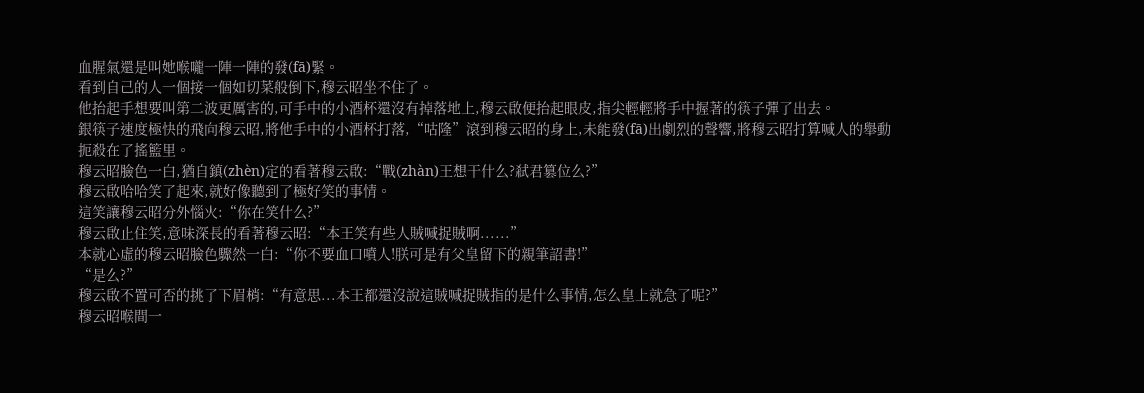血腥氣還是叫她喉嚨一陣一陣的發(fā)緊。
看到自己的人一個接一個如切菜般倒下,穆云昭坐不住了。
他抬起手想要叫第二波更厲害的,可手中的小酒杯還沒有掉落地上,穆云啟便抬起眼皮,指尖輕輕將手中握著的筷子彈了出去。
銀筷子速度極快的飛向穆云昭,將他手中的小酒杯打落,“咕隆”滾到穆云昭的身上,未能發(fā)出劇烈的聲響,將穆云昭打算喊人的舉動扼殺在了搖籃里。
穆云昭臉色一白,猶自鎮(zhèn)定的看著穆云啟:“戰(zhàn)王想干什么?弒君篡位么?”
穆云啟哈哈笑了起來,就好像聽到了極好笑的事情。
這笑讓穆云昭分外惱火:“你在笑什么?”
穆云啟止住笑,意味深長的看著穆云昭:“本王笑有些人賊喊捉賊啊......”
本就心虛的穆云昭臉色驟然一白:“你不要血口噴人!朕可是有父皇留下的親筆詔書!”
“是么?”
穆云啟不置可否的挑了下眉梢:“有意思...本王都還沒說這賊喊捉賊指的是什么事情,怎么皇上就急了呢?”
穆云昭喉間一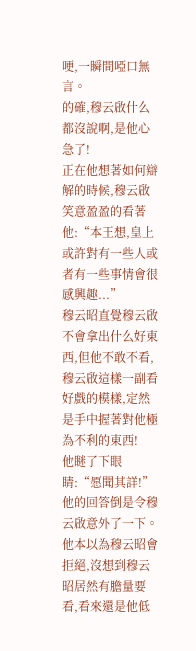哽,一瞬間啞口無言。
的確,穆云啟什么都沒說啊,是他心急了!
正在他想著如何辯解的時候,穆云啟笑意盈盈的看著他:“本王想,皇上或許對有一些人或者有一些事情會很感興趣...”
穆云昭直覺穆云啟不會拿出什么好東西,但他不敢不看,穆云啟這樣一副看好戲的模樣,定然是手中握著對他極為不利的東西!
他瞇了下眼睛:“愿聞其詳!”
他的回答倒是令穆云啟意外了一下。
他本以為穆云昭會拒絕,沒想到穆云昭居然有膽量要看,看來還是他低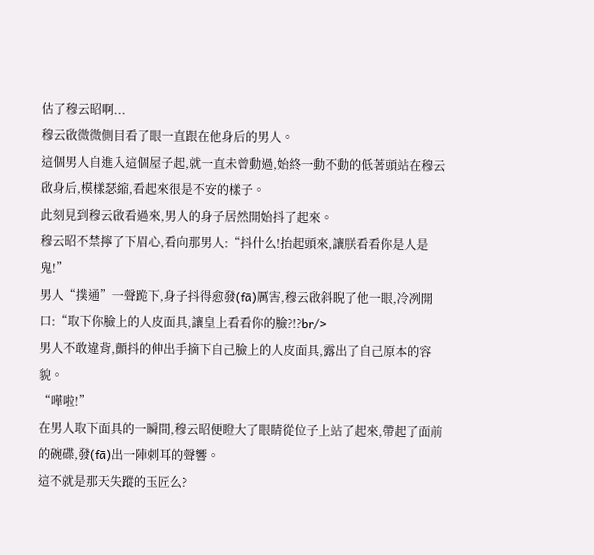估了穆云昭啊...
穆云啟微微側目看了眼一直跟在他身后的男人。
這個男人自進入這個屋子起,就一直未曾動過,始終一動不動的低著頭站在穆云啟身后,模樣瑟縮,看起來很是不安的樣子。
此刻見到穆云啟看過來,男人的身子居然開始抖了起來。
穆云昭不禁擰了下眉心,看向那男人:“抖什么!抬起頭來,讓朕看看你是人是鬼!”
男人“撲通”一聲跪下,身子抖得愈發(fā)厲害,穆云啟斜睨了他一眼,冷冽開口:“取下你臉上的人皮面具,讓皇上看看你的臉?!?br/>
男人不敢違背,顫抖的伸出手摘下自己臉上的人皮面具,露出了自己原本的容貌。
“嘩啦!”
在男人取下面具的一瞬間,穆云昭便瞪大了眼睛從位子上站了起來,帶起了面前的碗碟,發(fā)出一陣刺耳的聲響。
這不就是那天失蹤的玉匠么?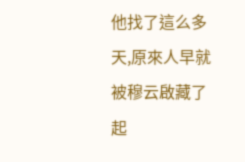他找了這么多天,原來人早就被穆云啟藏了起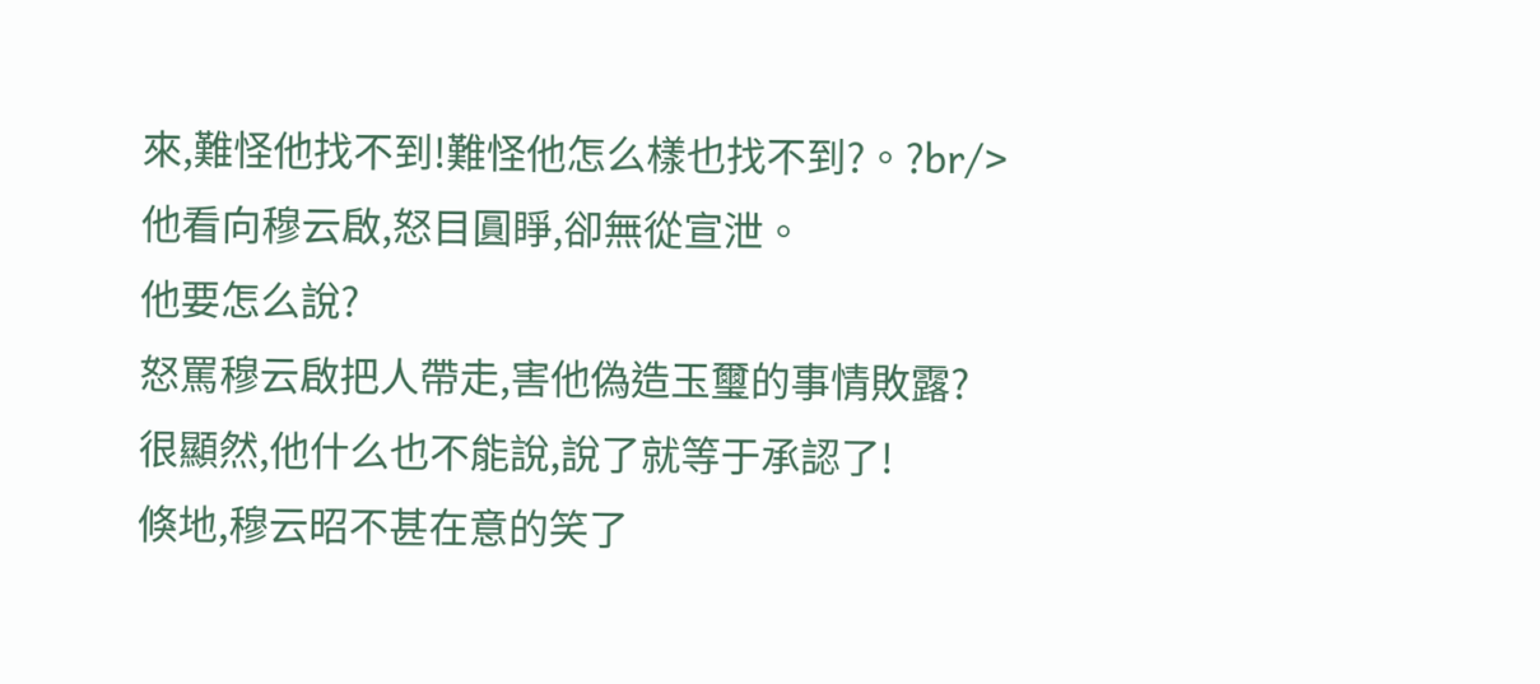來,難怪他找不到!難怪他怎么樣也找不到?。?br/>
他看向穆云啟,怒目圓睜,卻無從宣泄。
他要怎么說?
怒罵穆云啟把人帶走,害他偽造玉璽的事情敗露?
很顯然,他什么也不能說,說了就等于承認了!
倏地,穆云昭不甚在意的笑了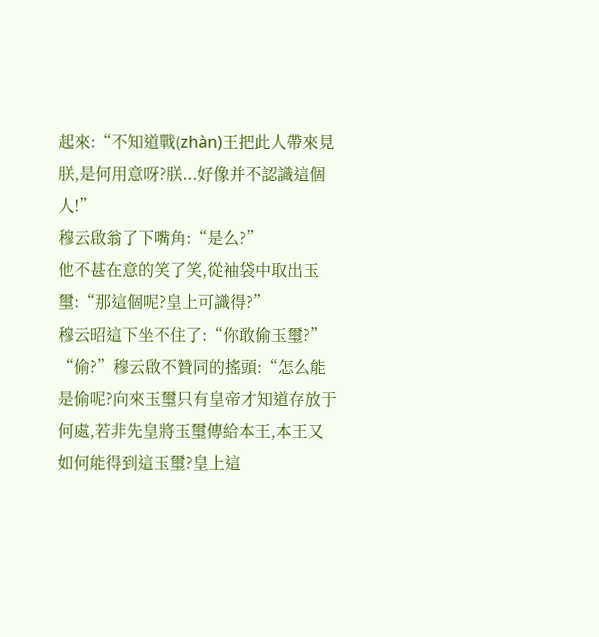起來:“不知道戰(zhàn)王把此人帶來見朕,是何用意呀?朕...好像并不認識這個人!”
穆云啟翁了下嘴角:“是么?”
他不甚在意的笑了笑,從袖袋中取出玉璽:“那這個呢?皇上可識得?”
穆云昭這下坐不住了:“你敢偷玉璽?”
“偷?”穆云啟不贊同的搖頭:“怎么能是偷呢?向來玉璽只有皇帝才知道存放于何處,若非先皇將玉璽傳給本王,本王又如何能得到這玉璽?皇上這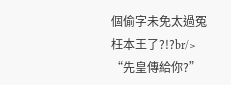個偷字未免太過冤枉本王了?!?br/>
“先皇傳給你?”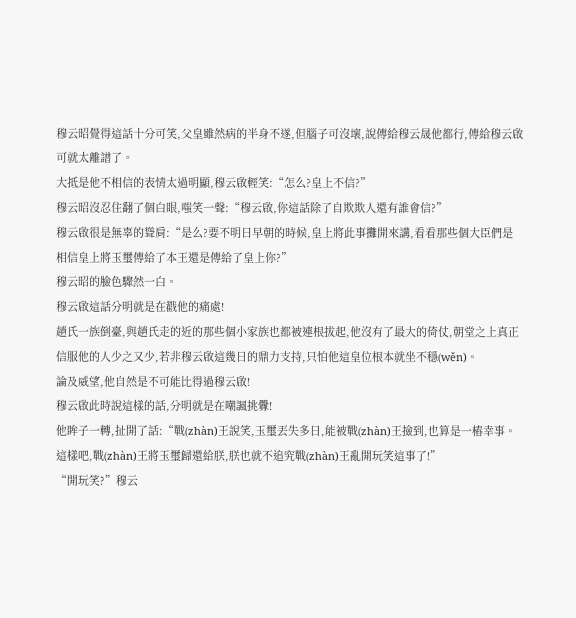穆云昭覺得這話十分可笑,父皇雖然病的半身不遂,但腦子可沒壞,說傳給穆云晟他都行,傳給穆云啟可就太離譜了。
大抵是他不相信的表情太過明顯,穆云啟輕笑:“怎么?皇上不信?”
穆云昭沒忍住翻了個白眼,嗤笑一聲:“穆云啟,你這話除了自欺欺人還有誰會信?”
穆云啟很是無辜的聳肩:“是么?要不明日早朝的時候,皇上將此事攤開來講,看看那些個大臣們是相信皇上將玉璽傳給了本王還是傳給了皇上你?”
穆云昭的臉色驟然一白。
穆云啟這話分明就是在戳他的痛處!
趙氏一族倒臺,與趙氏走的近的那些個小家族也都被連根拔起,他沒有了最大的倚仗,朝堂之上真正信服他的人少之又少,若非穆云啟這幾日的鼎力支持,只怕他這皇位根本就坐不穩(wěn)。
論及威望,他自然是不可能比得過穆云啟!
穆云啟此時說這樣的話,分明就是在嘲諷挑釁!
他眸子一轉,扯開了話:“戰(zhàn)王說笑,玉璽丟失多日,能被戰(zhàn)王撿到,也算是一樁幸事。
這樣吧,戰(zhàn)王將玉璽歸還給朕,朕也就不追究戰(zhàn)王亂開玩笑這事了!”
“開玩笑?”穆云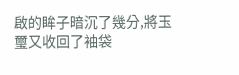啟的眸子暗沉了幾分,將玉璽又收回了袖袋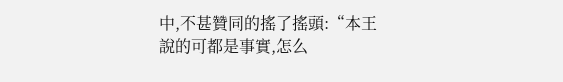中,不甚贊同的搖了搖頭:“本王說的可都是事實,怎么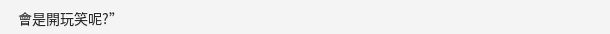會是開玩笑呢?”